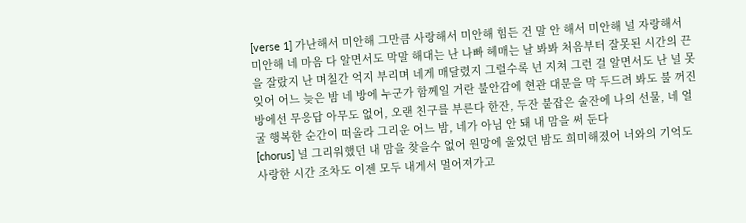[verse 1] 가난해서 미안해 그만큼 사랑해서 미안해 힘든 건 말 안 해서 미안해 널 자랑해서 미안해 네 마음 다 알면서도 막말 해대는 난 나빠 헤매는 날 봐봐 처음부터 잘못된 시간의 끈을 잘랐지 난 며칠간 억지 부리며 네게 매달렸지 그럴수록 넌 지쳐 그런 걸 알면서도 난 널 못 잊어 어느 늦은 밤 네 방에 누군가 함께일 거란 불안감에 현관 대문을 막 두드려 봐도 불 꺼진 방에선 무응답 아무도 없어, 오랜 친구를 부른다 한잔, 두잔 붙잡은 술잔에 나의 선물, 네 얼굴 행복한 순간이 떠올라 그리운 어느 밤, 네가 아님 안 돼 내 맘을 써 둔다
[chorus] 널 그리워했던 내 맘을 찾을수 없어 원망에 울었던 밤도 희미해졌어 너와의 기억도 사랑한 시간 조차도 이젠 모두 내게서 멀어져가고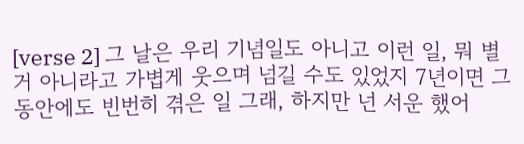[verse 2] 그 날은 우리 기념일도 아니고 이런 일, 뭐 별거 아니라고 가볍게 웃으며 넘길 수도 있었지 7년이면 그 동안에도 빈번히 겪은 일 그래, 하지만 넌 서운 했어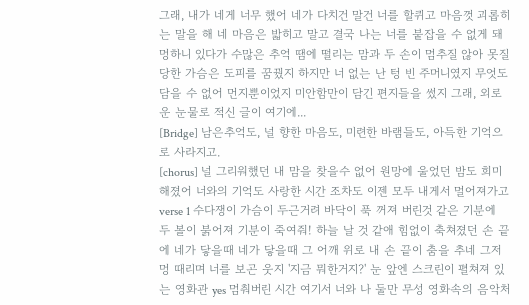그래, 내가 네게 너무 했어 네가 다치건 말건 너를 할퀴고 마음껏 괴롭히는 말을 해 네 마음은 밟히고 말고 결국 나는 너를 붙잡을 수 없게 돼 멍하니 있다가 수많은 추억 땜에 떨리는 맘과 두 손이 멈추질 않아 못질당한 가슴은 도피를 꿈꿨지 하지만 너 없는 난 텅 빈 주머니였지 무엇도 담을 수 없어 먼지뿐이었지 미안함만이 담긴 편지들을 썼지 그래, 외로운 눈물로 적신 글이 여기에...
[Bridge] 남은추억도, 널 향한 마음도, 미련한 바램들도, 아득한 기억으로 사라지고.
[chorus] 널 그리워했던 내 맘을 찾을수 없어 원망에 울었던 밤도 희미해졌어 너와의 기억도 사랑한 시간 조차도 이젠 모두 내게서 멀어져가고
verse 1 수다쟁이 가슴이 두근거려 바닥이 푹 꺼져 버린것 같은 기분에 두 볼이 붉어져 기분이 죽여줘! 하늘 날 것 같애 힘없이 축쳐졌던 손 끝에 네가 닿을때 네가 닿을때 그 어깨 위로 내 손 끝이 춤을 추네 그저 멍 때리며 너를 보곤 웃지 '지금 뭐한거지?' 눈 앞엔 스크린이 펼쳐져 있는 영화관 yes 멈춰버린 시간 여기서 너와 나 둘만 무성 영화속의 음악처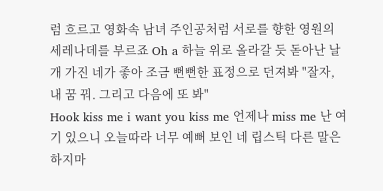럼 흐르고 영화속 남녀 주인공처럼 서로를 향한 영원의 세레나데를 부르죠 Oh a 하늘 위로 올라갈 듯 돋아난 날개 가진 네가 좋아 조금 뻔뻔한 표정으로 던져봐 "잘자, 내 꿈 꿔. 그리고 다음에 또 봐"
Hook kiss me i want you kiss me 언제나 miss me 난 여기 있으니 오늘따라 너무 예뻐 보인 네 립스틱 다른 말은 하지마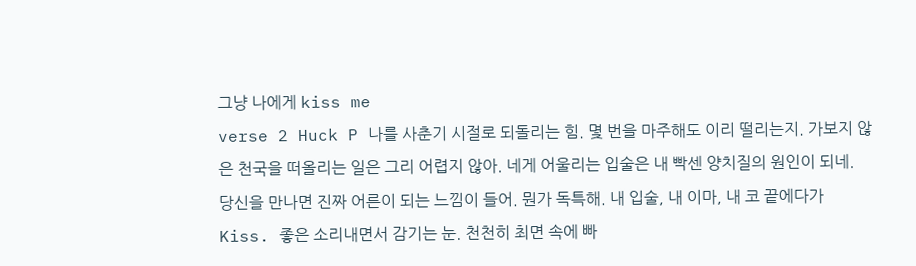그냥 나에게 kiss me
verse 2 Huck P 나를 사춘기 시절로 되돌리는 힘. 몇 번을 마주해도 이리 떨리는지. 가보지 않은 천국을 떠올리는 일은 그리 어렵지 않아. 네게 어울리는 입술은 내 빡센 양치질의 원인이 되네. 당신을 만나면 진짜 어른이 되는 느낌이 들어. 뭔가 독특해. 내 입술, 내 이마, 내 코 끝에다가 Kiss. 좋은 소리내면서 감기는 눈. 천천히 최면 속에 빠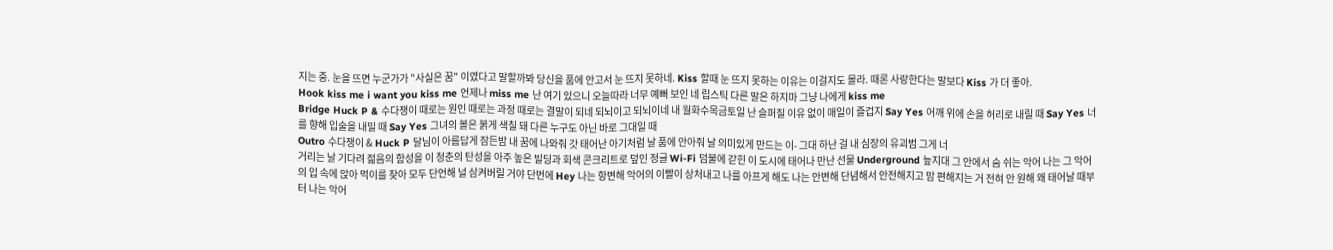지는 중. 눈을 뜨면 누군가가 "사실은 꿈" 이였다고 말할까봐 당신을 품에 안고서 눈 뜨지 못하네. Kiss 할때 눈 뜨지 못하는 이유는 이걸지도 몰라. 때론 사랑한다는 말보다 Kiss 가 더 좋아.
Hook kiss me i want you kiss me 언제나 miss me 난 여기 있으니 오늘따라 너무 예뻐 보인 네 립스틱 다른 말은 하지마 그냥 나에게 kiss me
Bridge Huck P & 수다쟁이 때로는 원인 때로는 과정 때로는 결말이 되네 되뇌이고 되뇌이네 내 월화수목금토일 난 슬퍼질 이유 없이 매일이 즐겁지 Say Yes 어깨 위에 손을 허리로 내릴 때 Say Yes 너를 향해 입술을 내밀 때 Say Yes 그녀의 볼은 붉게 색칠 돼 다른 누구도 아닌 바로 그대일 때
Outro 수다쟁이 & Huck P 달님이 아름답게 잠든밤 내 꿈에 나와줘 갓 태어난 아기처럼 날 품에 안아줘 날 의미있게 만드는 이- 그대 하난 걸 내 심장의 유괴범 그게 너
거리는 날 기다려 젊음의 함성을 이 청춘의 탄성을 아주 높은 빌딩과 회색 콘크리트로 덮인 정글 Wi-Fi 덤불에 갇힌 이 도시에 태어나 만난 선물 Underground 늪지대 그 안에서 숨 쉬는 악어 나는 그 악어의 입 속에 앉아 먹이를 찾아 모두 단언해 널 삼켜버릴 거야 단번에 Hey 나는 항변해 악어의 이빨이 상처내고 나를 아프게 해도 나는 안변해 단념해서 안전해지고 맘 편해지는 거 전혀 안 원해 왜 태어날 때부터 나는 악어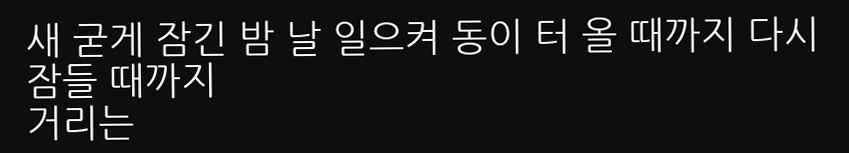새 굳게 잠긴 밤 날 일으켜 동이 터 올 때까지 다시 잠들 때까지
거리는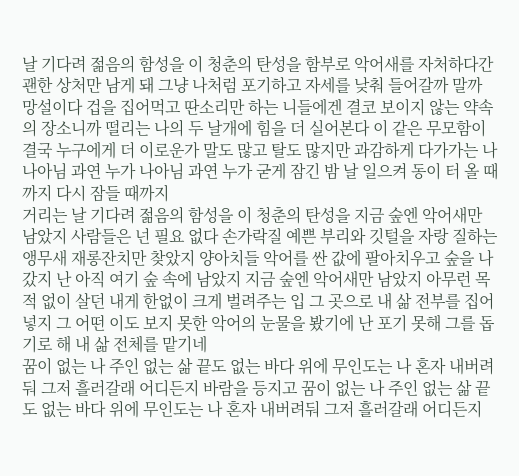날 기다려 젊음의 함성을 이 청춘의 탄성을 함부로 악어새를 자처하다간 괜한 상처만 남게 돼 그냥 나처럼 포기하고 자세를 낮춰 들어갈까 말까 망설이다 겁을 집어먹고 딴소리만 하는 니들에겐 결코 보이지 않는 약속의 장소니까 떨리는 나의 두 날개에 힘을 더 실어본다 이 같은 무모함이 결국 누구에게 더 이로운가 말도 많고 탈도 많지만 과감하게 다가가는 나 나아님 과연 누가 나아님 과연 누가 굳게 잠긴 밤 날 일으켜 동이 터 올 때까지 다시 잠들 때까지
거리는 날 기다려 젊음의 함성을 이 청춘의 탄성을 지금 숲엔 악어새만 남았지 사람들은 넌 필요 없다 손가락질 예쁜 부리와 깃털을 자랑 질하는 앵무새 재롱잔치만 찾았지 양아치들 악어를 싼 값에 팔아치우고 숲을 나갔지 난 아직 여기 숲 속에 남았지 지금 숲엔 악어새만 남았지 아무런 목적 없이 살던 내게 한없이 크게 벌려주는 입 그 곳으로 내 삶 전부를 집어넣지 그 어떤 이도 보지 못한 악어의 눈물을 봤기에 난 포기 못해 그를 돕기로 해 내 삶 전체를 맡기네
꿈이 없는 나 주인 없는 삶 끝도 없는 바다 위에 무인도는 나 혼자 내버려둬 그저 흘러갈래 어디든지 바람을 등지고 꿈이 없는 나 주인 없는 삶 끝도 없는 바다 위에 무인도는 나 혼자 내버려둬 그저 흘러갈래 어디든지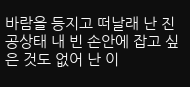바람을 등지고 떠날래 난 진공상태 내 빈 손안에 잡고 싶은 것도 없어 난 이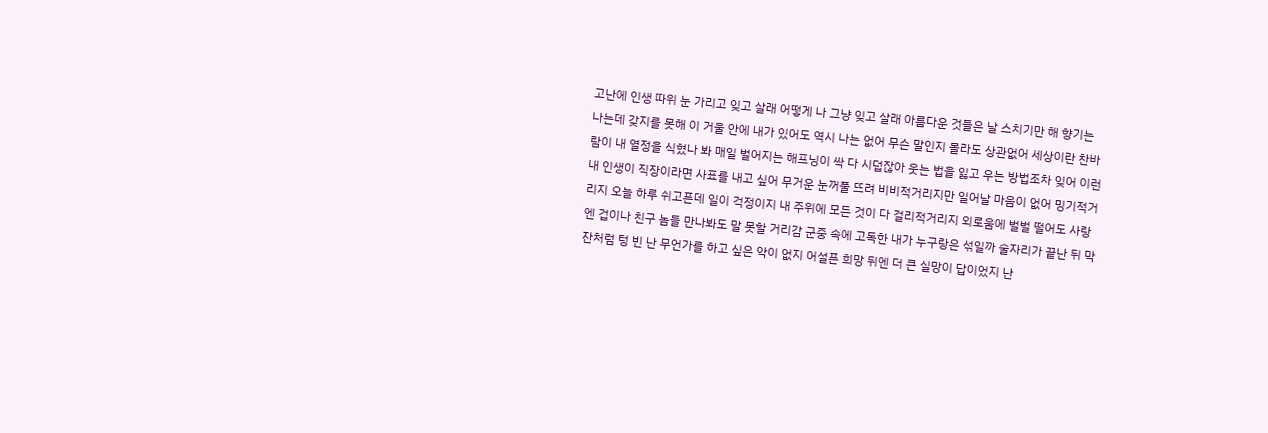고난에 인생 따위 눈 가리고 잊고 살래 어떻게 나 그냥 잊고 살래 아름다운 것들은 날 스치기만 해 향기는 나는데 갖지를 못해 이 거울 안에 내가 있어도 역시 나는 없어 무슨 말인지 몰라도 상관없어 세상이란 찬바람이 내 열정을 식혔나 봐 매일 벌어지는 해프닝이 싹 다 시덥잖아 웃는 법을 잃고 우는 방법조차 잊어 이런 내 인생이 직장이라면 사표를 내고 싶어 무거운 눈꺼풀 뜨려 비비적거리지만 일어날 마음이 없어 밍기적거리지 오늘 하루 쉬고픈데 일이 걱정이지 내 주위에 모든 것이 다 걸리적거리지 외로움에 벌벌 떨어도 사랑엔 겁이나 친구 놈들 만나봐도 말 못할 거리감 군중 속에 고독한 내가 누구랑은 섞일까 술자리가 끝난 뒤 막 잔처럼 텅 빈 난 무언가를 하고 싶은 악이 없지 어설픈 희망 뒤엔 더 큰 실망이 답이었지 난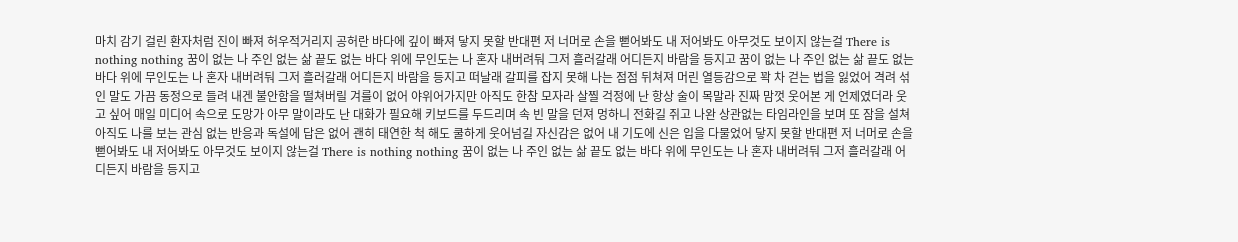마치 감기 걸린 환자처럼 진이 빠져 허우적거리지 공허란 바다에 깊이 빠져 닿지 못할 반대편 저 너머로 손을 뻗어봐도 내 저어봐도 아무것도 보이지 않는걸 There is nothing nothing 꿈이 없는 나 주인 없는 삶 끝도 없는 바다 위에 무인도는 나 혼자 내버려둬 그저 흘러갈래 어디든지 바람을 등지고 꿈이 없는 나 주인 없는 삶 끝도 없는 바다 위에 무인도는 나 혼자 내버려둬 그저 흘러갈래 어디든지 바람을 등지고 떠날래 갈피를 잡지 못해 나는 점점 뒤쳐져 머린 열등감으로 꽉 차 걷는 법을 잃었어 격려 섞인 말도 가끔 동정으로 들려 내겐 불안함을 떨쳐버릴 겨를이 없어 야위어가지만 아직도 한참 모자라 살찔 걱정에 난 항상 술이 목말라 진짜 맘껏 웃어본 게 언제였더라 웃고 싶어 매일 미디어 속으로 도망가 아무 말이라도 난 대화가 필요해 키보드를 두드리며 속 빈 말을 던져 멍하니 전화길 쥐고 나완 상관없는 타임라인을 보며 또 잠을 설쳐 아직도 나를 보는 관심 없는 반응과 독설에 답은 없어 괜히 태연한 척 해도 쿨하게 웃어넘길 자신감은 없어 내 기도에 신은 입을 다물었어 닿지 못할 반대편 저 너머로 손을 뻗어봐도 내 저어봐도 아무것도 보이지 않는걸 There is nothing nothing 꿈이 없는 나 주인 없는 삶 끝도 없는 바다 위에 무인도는 나 혼자 내버려둬 그저 흘러갈래 어디든지 바람을 등지고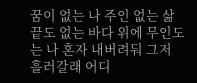꿈이 없는 나 주인 없는 삶 끝도 없는 바다 위에 무인도는 나 혼자 내버려둬 그저 흘러갈래 어디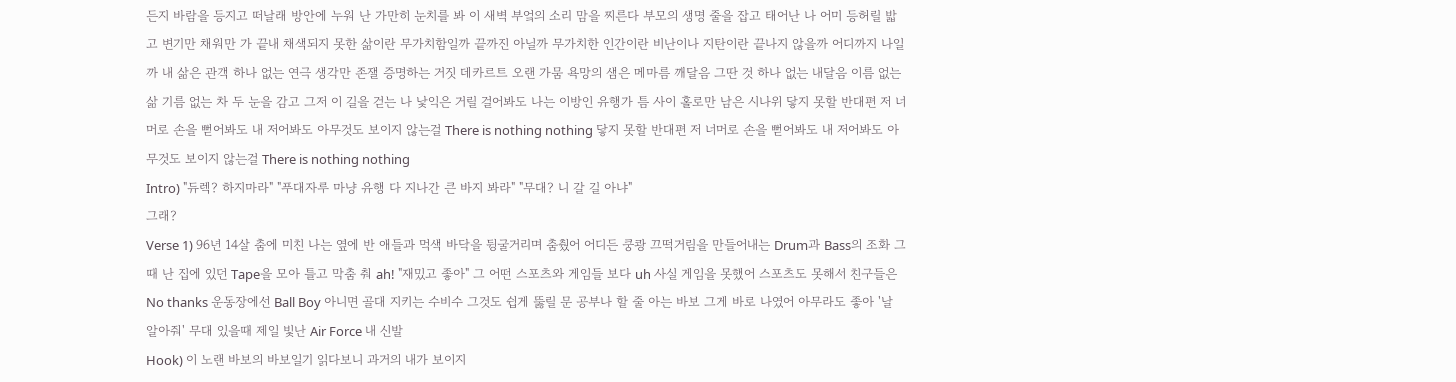든지 바람을 등지고 떠날래 방안에 누워 난 가만히 눈치를 봐 이 새벽 부엌의 소리 맘을 찌른다 부모의 생명 줄을 잡고 태어난 나 어미 등허릴 밟고 변기만 채워만 가 끝내 채색되지 못한 삶이란 무가치함일까 끝까진 아닐까 무가치한 인간이란 비난이나 지탄이란 끝나지 않을까 어디까지 나일까 내 삶은 관객 하나 없는 연극 생각만 존잴 증명하는 거짓 데카르트 오랜 가뭄 욕망의 샘은 메마름 깨달음 그딴 것 하나 없는 내달음 이름 없는 삶 기름 없는 차 두 눈을 감고 그저 이 길을 걷는 나 낯익은 거릴 걸어봐도 나는 이방인 유행가 틈 사이 홀로만 남은 시나위 닿지 못할 반대편 저 너머로 손을 뻗어봐도 내 저어봐도 아무것도 보이지 않는걸 There is nothing nothing 닿지 못할 반대편 저 너머로 손을 뻗어봐도 내 저어봐도 아무것도 보이지 않는걸 There is nothing nothing
Intro) "듀렉? 하지마라" "푸대자루 마냥 유행 다 지나간 큰 바지 봐라" "무대? 니 갈 길 아냐"
그래?
Verse 1) 96년 14살 춤에 미친 나는 옆에 반 애들과 먹색 바닥을 뒹굴거리며 춤췄어 어디든 쿵쾅 끄떡거림을 만들어내는 Drum과 Bass의 조화 그때 난 집에 있던 Tape을 모아 틀고 막춤 춰 ah! "재밌고 좋아" 그 어떤 스포츠와 게임들 보다 uh 사실 게임을 못했어 스포츠도 못해서 친구들은 No thanks 운동장에선 Ball Boy 아니면 골대 지키는 수비수 그것도 쉽게 뚫릴 문 공부나 할 줄 아는 바보 그게 바로 나였어 아무라도 좋아 '날 알아줘' 무대 있을때 제일 빛난 Air Force 내 신발
Hook) 이 노랜 바보의 바보일기 읽다보니 과거의 내가 보이지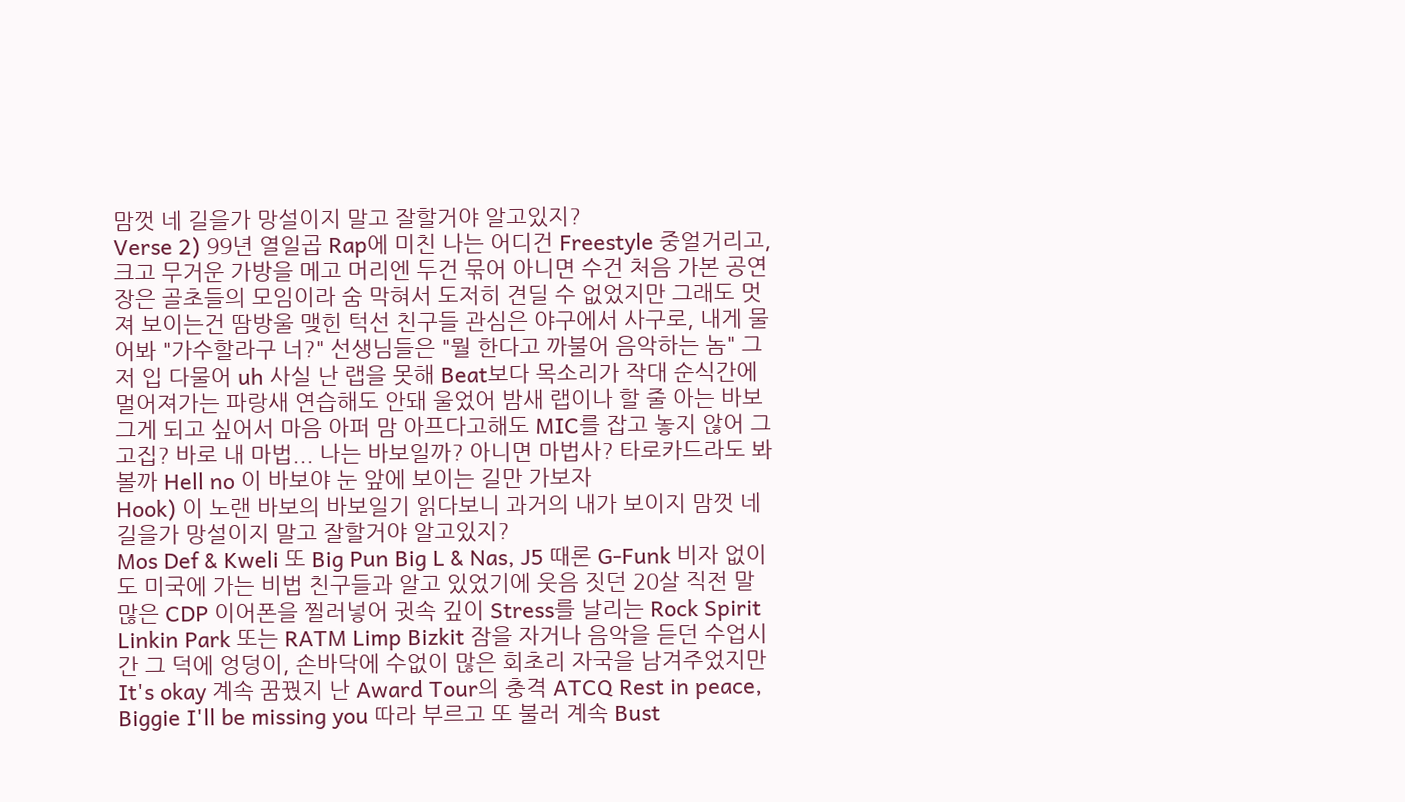맘껏 네 길을가 망설이지 말고 잘할거야 알고있지?
Verse 2) 99년 열일곱 Rap에 미친 나는 어디건 Freestyle 중얼거리고, 크고 무거운 가방을 메고 머리엔 두건 묶어 아니면 수건 처음 가본 공연장은 골초들의 모임이라 숨 막혀서 도저히 견딜 수 없었지만 그래도 멋져 보이는건 땀방울 맺힌 턱선 친구들 관심은 야구에서 사구로, 내게 물어봐 "가수할라구 너?" 선생님들은 "뭘 한다고 까불어 음악하는 놈" 그저 입 다물어 uh 사실 난 랩을 못해 Beat보다 목소리가 작대 순식간에 멀어져가는 파랑새 연습해도 안돼 울었어 밤새 랩이나 할 줄 아는 바보 그게 되고 싶어서 마음 아퍼 맘 아프다고해도 MIC를 잡고 놓지 않어 그 고집? 바로 내 마법... 나는 바보일까? 아니면 마법사? 타로카드라도 봐 볼까 Hell no 이 바보야 눈 앞에 보이는 길만 가보자
Hook) 이 노랜 바보의 바보일기 읽다보니 과거의 내가 보이지 맘껏 네 길을가 망설이지 말고 잘할거야 알고있지?
Mos Def & Kweli 또 Big Pun Big L & Nas, J5 때론 G-Funk 비자 없이도 미국에 가는 비법 친구들과 알고 있었기에 웃음 짓던 20살 직전 말 많은 CDP 이어폰을 찔러넣어 귓속 깊이 Stress를 날리는 Rock Spirit Linkin Park 또는 RATM Limp Bizkit 잠을 자거나 음악을 듣던 수업시간 그 덕에 엉덩이, 손바닥에 수없이 많은 회초리 자국을 남겨주었지만 It's okay 계속 꿈꿨지 난 Award Tour의 충격 ATCQ Rest in peace, Biggie I'll be missing you 따라 부르고 또 불러 계속 Bust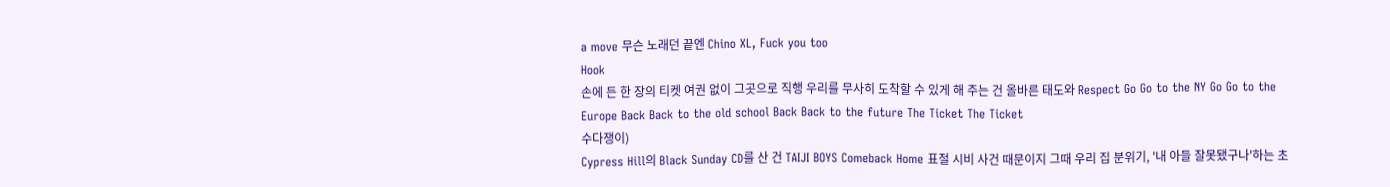a move 무슨 노래던 끝엔 Chino XL, Fuck you too
Hook
손에 든 한 장의 티켓 여권 없이 그곳으로 직행 우리를 무사히 도착할 수 있게 해 주는 건 올바른 태도와 Respect Go Go to the NY Go Go to the Europe Back Back to the old school Back Back to the future The Ticket The Ticket
수다쟁이)
Cypress Hill의 Black Sunday CD를 산 건 TAIJI BOYS Comeback Home 표절 시비 사건 때문이지 그때 우리 집 분위기, '내 아들 잘못됐구나'하는 초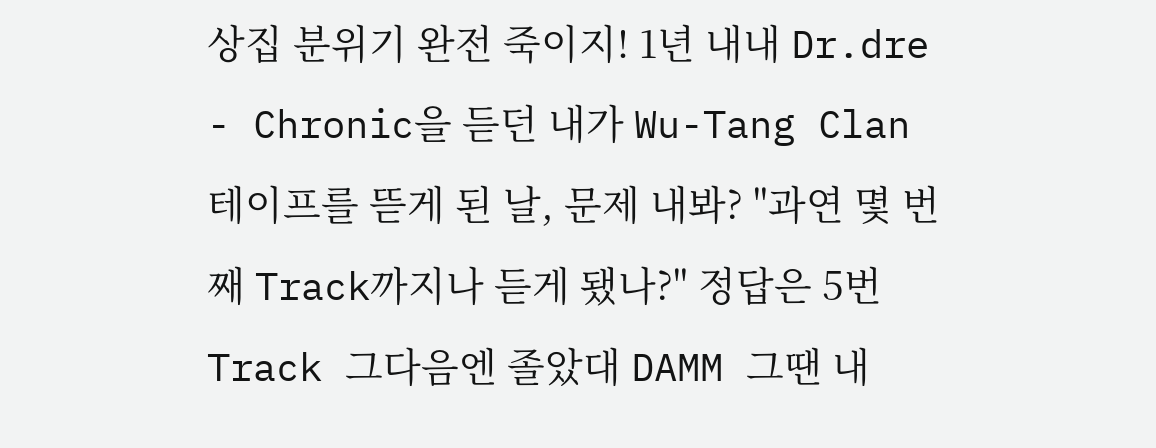상집 분위기 완전 죽이지! 1년 내내 Dr.dre - Chronic을 듣던 내가 Wu-Tang Clan 테이프를 뜯게 된 날, 문제 내봐? "과연 몇 번째 Track까지나 듣게 됐나?" 정답은 5번 Track 그다음엔 졸았대 DAMM 그땐 내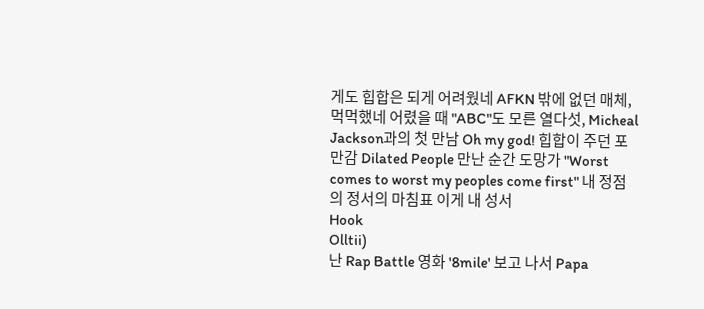게도 힙합은 되게 어려웠네 AFKN 밖에 없던 매체, 먹먹했네 어렸을 때 "ABC"도 모른 열다섯, Micheal Jackson과의 첫 만남 Oh my god! 힙합이 주던 포만감 Dilated People 만난 순간 도망가 "Worst comes to worst my peoples come first" 내 정점의 정서의 마침표 이게 내 성서
Hook
Olltii)
난 Rap Battle 영화 '8mile' 보고 나서 Papa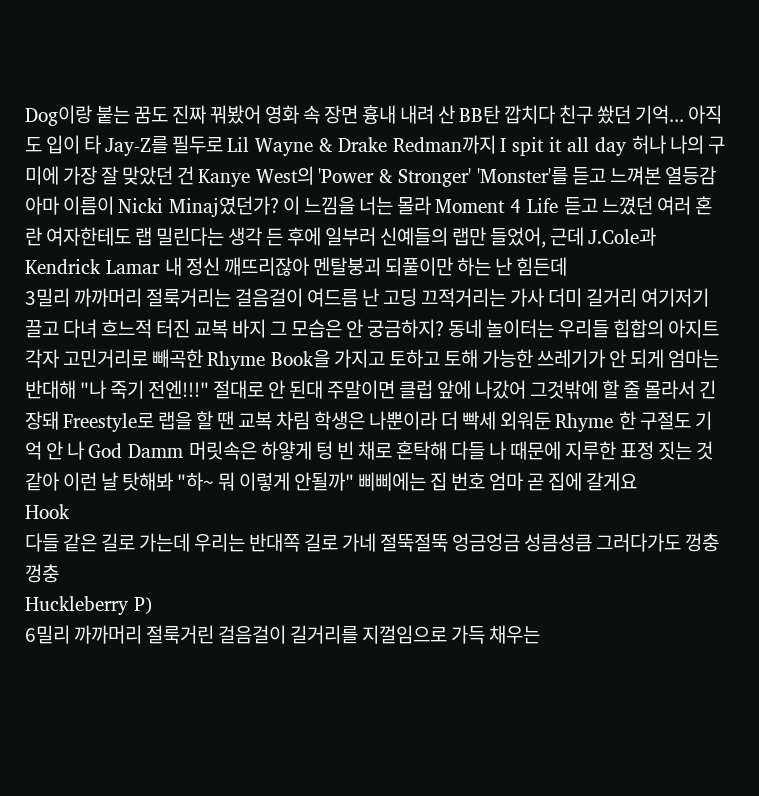Dog이랑 붙는 꿈도 진짜 꿔봤어 영화 속 장면 흉내 내려 산 BB탄 깝치다 친구 쐈던 기억... 아직도 입이 타 Jay-Z를 필두로 Lil Wayne & Drake Redman까지 I spit it all day 허나 나의 구미에 가장 잘 맞았던 건 Kanye West의 'Power & Stronger' 'Monster'를 듣고 느껴본 열등감 아마 이름이 Nicki Minaj였던가? 이 느낌을 너는 몰라 Moment 4 Life 듣고 느꼈던 여러 혼란 여자한테도 랩 밀린다는 생각 든 후에 일부러 신예들의 랩만 들었어, 근데 J.Cole과 Kendrick Lamar 내 정신 깨뜨리잖아 멘탈붕괴 되풀이만 하는 난 힘든데
3밀리 까까머리 절룩거리는 걸음걸이 여드름 난 고딩 끄적거리는 가사 더미 길거리 여기저기 끌고 다녀 흐느적 터진 교복 바지 그 모습은 안 궁금하지? 동네 놀이터는 우리들 힙합의 아지트 각자 고민거리로 빼곡한 Rhyme Book을 가지고 토하고 토해 가능한 쓰레기가 안 되게 엄마는 반대해 "나 죽기 전엔!!!" 절대로 안 된대 주말이면 클럽 앞에 나갔어 그것밖에 할 줄 몰라서 긴장돼 Freestyle로 랩을 할 땐 교복 차림 학생은 나뿐이라 더 빡세 외워둔 Rhyme 한 구절도 기억 안 나 God Damm 머릿속은 하얗게 텅 빈 채로 혼탁해 다들 나 때문에 지루한 표정 짓는 것 같아 이런 날 탓해봐 "하~ 뭐 이렇게 안될까" 삐삐에는 집 번호 엄마 곧 집에 갈게요
Hook
다들 같은 길로 가는데 우리는 반대쪽 길로 가네 절뚝절뚝 엉금엉금 성큼성큼 그러다가도 껑충껑충
Huckleberry P)
6밀리 까까머리 절룩거린 걸음걸이 길거리를 지껄임으로 가득 채우는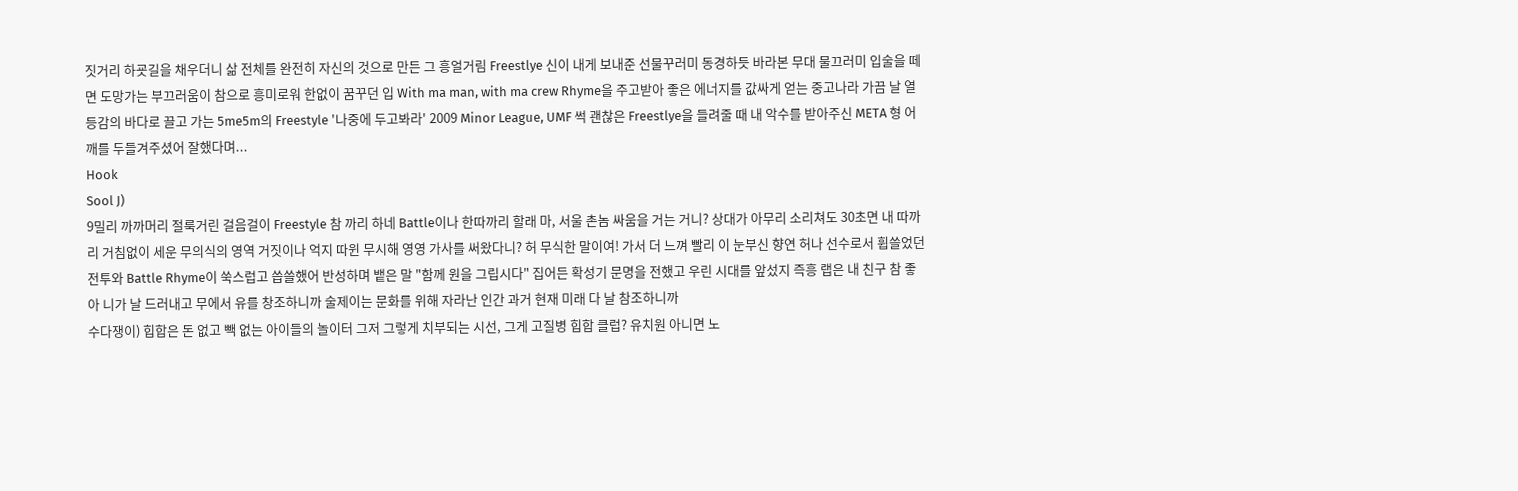짓거리 하굣길을 채우더니 삶 전체를 완전히 자신의 것으로 만든 그 흥얼거림 Freestlye 신이 내게 보내준 선물꾸러미 동경하듯 바라본 무대 물끄러미 입술을 떼면 도망가는 부끄러움이 참으로 흥미로워 한없이 꿈꾸던 입 With ma man, with ma crew Rhyme을 주고받아 좋은 에너지를 값싸게 얻는 중고나라 가끔 날 열등감의 바다로 끌고 가는 5me5m의 Freestyle '나중에 두고봐라' 2009 Minor League, UMF 썩 괜찮은 Freestlye을 들려줄 때 내 악수를 받아주신 META 형 어깨를 두들겨주셨어 잘했다며...
Hook
Sool J)
9밀리 까까머리 절룩거린 걸음걸이 Freestyle 참 까리 하네 Battle이나 한따까리 할래 마, 서울 촌놈 싸움을 거는 거니? 상대가 아무리 소리쳐도 30초면 내 따까리 거침없이 세운 무의식의 영역 거짓이나 억지 따윈 무시해 영영 가사를 써왔다니? 허 무식한 말이여! 가서 더 느껴 빨리 이 눈부신 향연 허나 선수로서 휩쓸었던 전투와 Battle Rhyme이 쑥스럽고 씁쓸했어 반성하며 뱉은 말 "함께 원을 그립시다" 집어든 확성기 문명을 전했고 우린 시대를 앞섰지 즉흥 랩은 내 친구 참 좋아 니가 날 드러내고 무에서 유를 창조하니까 술제이는 문화를 위해 자라난 인간 과거 현재 미래 다 날 참조하니까
수다쟁이) 힙합은 돈 없고 빽 없는 아이들의 놀이터 그저 그렇게 치부되는 시선, 그게 고질병 힙합 클럽? 유치원 아니면 노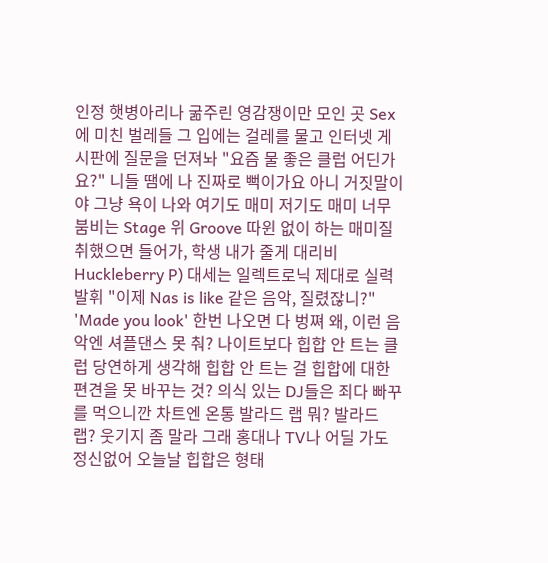인정 햇병아리나 굶주린 영감쟁이만 모인 곳 Sex에 미친 벌레들 그 입에는 걸레를 물고 인터넷 게시판에 질문을 던져놔 "요즘 물 좋은 클럽 어딘가요?" 니들 땜에 나 진짜로 뻑이가요 아니 거짓말이야 그냥 욕이 나와 여기도 매미 저기도 매미 너무 붐비는 Stage 위 Groove 따윈 없이 하는 매미질 취했으면 들어가, 학생 내가 줄게 대리비
Huckleberry P) 대세는 일렉트로닉 제대로 실력발휘 "이제 Nas is like 같은 음악, 질렸잖니?" 'Made you look' 한번 나오면 다 벙쪄 왜, 이런 음악엔 셔플댄스 못 춰? 나이트보다 힙합 안 트는 클럽 당연하게 생각해 힙합 안 트는 걸 힙합에 대한 편견을 못 바꾸는 것? 의식 있는 DJ들은 죄다 빠꾸를 먹으니깐 차트엔 온통 발라드 랩 뭐? 발라드 랩? 웃기지 좀 말라 그래 홍대나 TV나 어딜 가도 정신없어 오늘날 힙합은 형태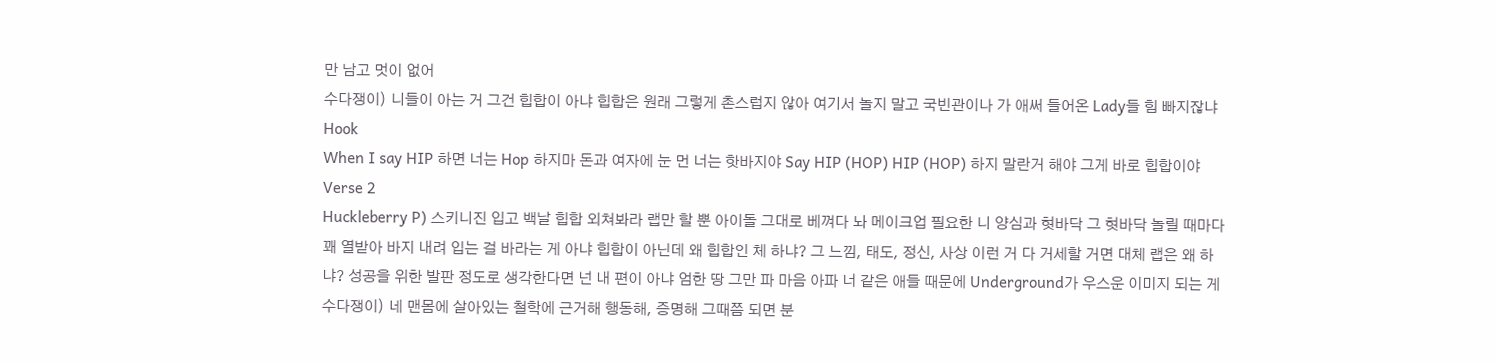만 남고 멋이 없어
수다쟁이) 니들이 아는 거 그건 힙합이 아냐 힙합은 원래 그렇게 촌스럽지 않아 여기서 놀지 말고 국빈관이나 가 애써 들어온 Lady들 힘 빠지잖냐
Hook
When I say HIP 하면 너는 Hop 하지마 돈과 여자에 눈 먼 너는 핫바지야 Say HIP (HOP) HIP (HOP) 하지 말란거 해야 그게 바로 힙합이야
Verse 2
Huckleberry P) 스키니진 입고 백날 힙합 외쳐봐라 랩만 할 뿐 아이돌 그대로 베껴다 놔 메이크업 필요한 니 양심과 혓바닥 그 혓바닥 놀릴 때마다 꽤 열받아 바지 내려 입는 걸 바라는 게 아냐 힙합이 아닌데 왜 힙합인 체 하냐? 그 느낌, 태도, 정신, 사상 이런 거 다 거세할 거면 대체 랩은 왜 하냐? 성공을 위한 발판 정도로 생각한다면 넌 내 편이 아냐 엄한 땅 그만 파 마음 아파 너 같은 애들 때문에 Underground가 우스운 이미지 되는 게
수다쟁이) 네 맨몸에 살아있는 철학에 근거해 행동해, 증명해 그때쯤 되면 분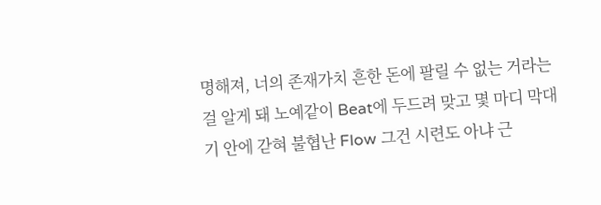명해져, 너의 존재가치 흔한 돈에 팔릴 수 없는 거라는 걸 알게 돼 노예같이 Beat에 두드려 맞고 몇 마디 막대기 안에 갇혀 불협난 Flow 그건 시련도 아냐 근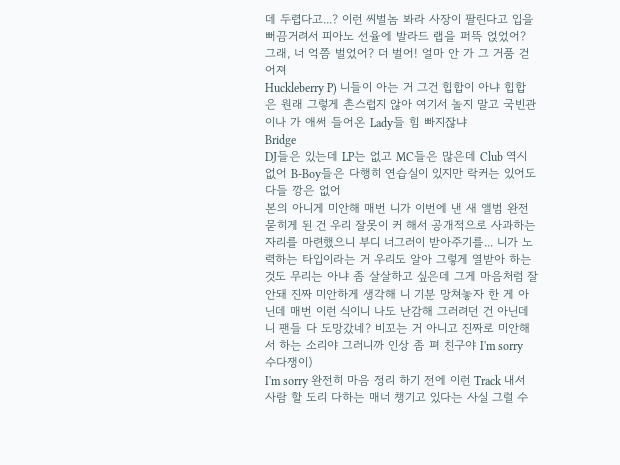데 두렵다고...? 이런 씨벌놈 봐라 사장이 팔린다고 입을 뻐끔거려서 피아노 선율에 발라드 랩을 퍼뜩 얹었어? 그래, 너 억쯤 벌었어? 더 벌어! 얼마 안 가 그 거품 걷어져
Huckleberry P) 니들이 아는 거 그건 힙합이 아냐 힙합은 원래 그렇게 촌스럽지 않아 여기서 놀지 말고 국빈관이나 가 애써 들어온 Lady들 힘 빠지잖냐
Bridge
DJ들은 있는데 LP는 없고 MC들은 많은데 Club 역시 없어 B-Boy들은 다행히 연습실이 있지만 락커는 있어도 다들 깡은 없어
본의 아니게 미안해 매번 니가 이번에 낸 새 앨범 완전 묻히게 된 건 우리 잘못이 커 해서 공개적으로 사과하는 자리를 마련했으니 부디 너그러이 받아주기를... 니가 노력하는 타입이라는 거 우리도 알아 그렇게 열받아 하는 것도 무리는 아냐 좀 살살하고 싶은데 그게 마음처럼 잘 안돼 진짜 미안하게 생각해 니 기분 망쳐놓자 한 게 아닌데 매번 이런 식이니 나도 난감해 그러려던 건 아닌데 니 팬들 다 도망갔네? 비꼬는 거 아니고 진짜로 미안해서 하는 소리야 그러니까 인상 좀 펴 친구야 I'm sorry
수다쟁이)
I'm sorry 완전히 마음 정리 하기 전에 이런 Track 내서 사람 할 도리 다하는 매너 챙기고 있다는 사실 그럴 수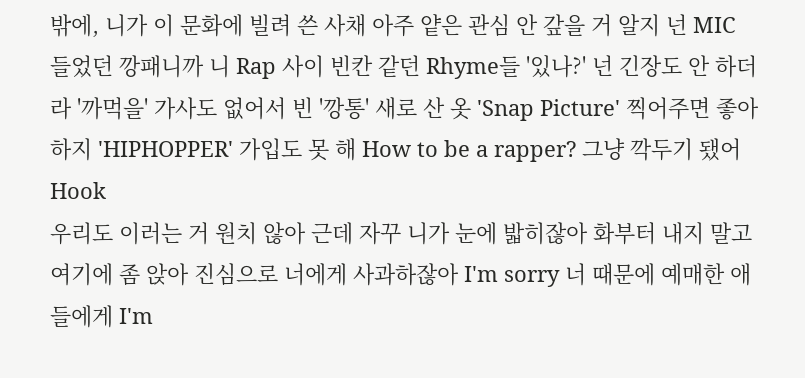밖에, 니가 이 문화에 빌려 쓴 사채 아주 얕은 관심 안 갚을 거 알지 넌 MIC 들었던 깡패니까 니 Rap 사이 빈칸 같던 Rhyme들 '있나?' 넌 긴장도 안 하더라 '까먹을' 가사도 없어서 빈 '깡통' 새로 산 옷 'Snap Picture' 찍어주면 좋아하지 'HIPHOPPER' 가입도 못 해 How to be a rapper? 그냥 깍두기 됐어
Hook
우리도 이러는 거 원치 않아 근데 자꾸 니가 눈에 밟히잖아 화부터 내지 말고 여기에 좀 앉아 진심으로 너에게 사과하잖아 I'm sorry 너 때문에 예매한 애들에게 I'm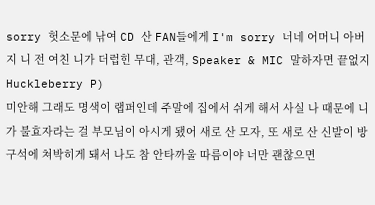sorry 헛소문에 낚여 CD 산 FAN들에게 I'm sorry 너네 어머니 아버지 니 전 여친 니가 더럽힌 무대, 관객, Speaker & MIC 말하자면 끝없지
Huckleberry P)
미안해 그래도 명색이 랩퍼인데 주말에 집에서 쉬게 해서 사실 나 때문에 니가 불효자라는 걸 부모님이 아시게 됐어 새로 산 모자, 또 새로 산 신발이 방구석에 쳐박히게 돼서 나도 참 안타까울 따름이야 너만 괜찮으면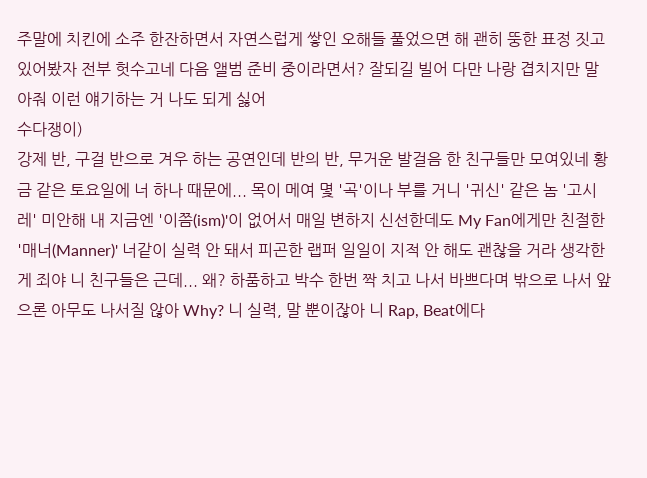주말에 치킨에 소주 한잔하면서 자연스럽게 쌓인 오해들 풀었으면 해 괜히 뚱한 표정 짓고 있어봤자 전부 헛수고네 다음 앨범 준비 중이라면서? 잘되길 빌어 다만 나랑 겹치지만 말아줘 이런 얘기하는 거 나도 되게 싫어
수다쟁이)
강제 반, 구걸 반으로 겨우 하는 공연인데 반의 반, 무거운 발걸음 한 친구들만 모여있네 황금 같은 토요일에 너 하나 때문에... 목이 메여 몇 '곡'이나 부를 거니 '귀신' 같은 놈 '고시레' 미안해 내 지금엔 '이쯤(ism)'이 없어서 매일 변하지 신선한데도 My Fan에게만 친절한 '매너(Manner)' 너같이 실력 안 돼서 피곤한 랩퍼 일일이 지적 안 해도 괜찮을 거라 생각한 게 죄야 니 친구들은 근데... 왜? 하품하고 박수 한번 짝 치고 나서 바쁘다며 밖으로 나서 앞으론 아무도 나서질 않아 Why? 니 실력, 말 뿐이잖아 니 Rap, Beat에다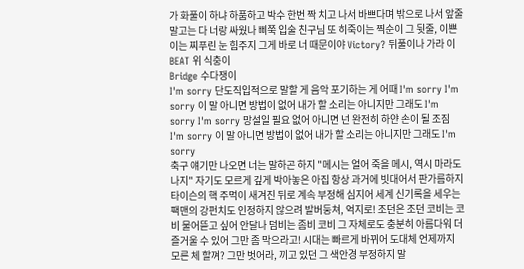가 화풀이 하냐 하품하고 박수 한번 짝 치고 나서 바쁘다며 밖으로 나서 앞줄 말고는 다 너랑 싸웠나 삐쭉 입술 친구님 또 히죽이는 찍순이 그 뒷줄, 이쁜이는 찌푸린 눈 힘주지 그게 바로 너 때문이야 Victory? 뒤풀이나 가라 이 BEAT 위 식충이
Bridge 수다쟁이
I'm sorry 단도직입적으로 말할 게 음악 포기하는 게 어때 I'm sorry I'm sorry 이 말 아니면 방법이 없어 내가 할 소리는 아니지만 그래도 I'm sorry I'm sorry 망설일 필요 없어 아니면 넌 완전히 하얀 손이 될 조짐 I'm sorry 이 말 아니면 방법이 없어 내가 할 소리는 아니지만 그래도 I'm sorry
축구 얘기만 나오면 너는 말하곤 하지 "메시는 얼어 죽을 메시, 역시 마라도나지" 자기도 모르게 깊게 박아놓은 아집 항상 과거에 빗대어서 판가름하지 타이슨의 핵 주먹이 새겨진 뒤로 계속 부정해 심지어 세계 신기록을 세우는 팩맨의 강펀치도 인정하지 않으려 발버둥쳐, 억지로! 조던은 조던 코비는 코비 물어뜯고 싶어 안달나 덤비는 좀비 코비 그 자체로도 충분히 아름다워 더 즐거울 수 있어 그만 좀 막으라고! 시대는 빠르게 바뀌어 도대체 언제까지 모른 체 할껴? 그만 벗어라, 끼고 있던 그 색안경 부정하지 말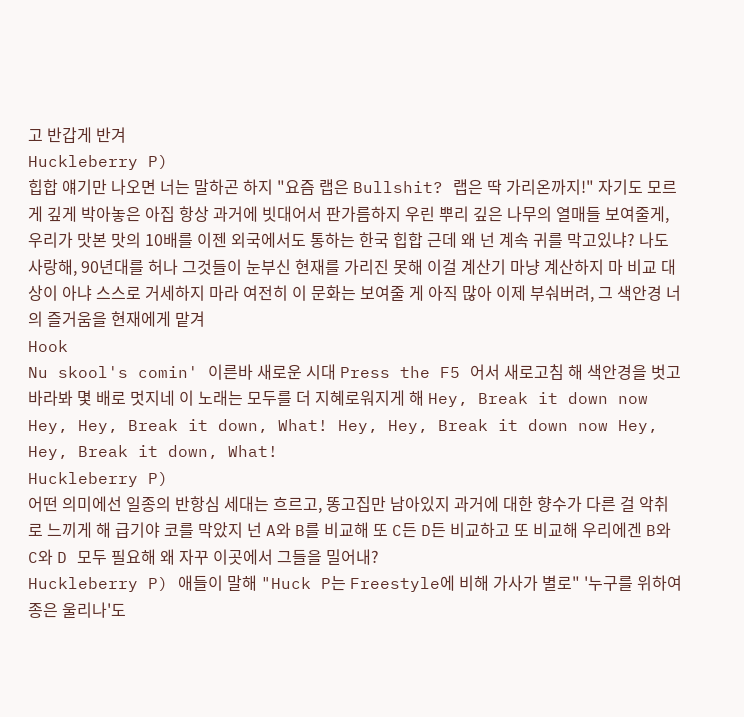고 반갑게 반겨
Huckleberry P)
힙합 얘기만 나오면 너는 말하곤 하지 "요즘 랩은 Bullshit? 랩은 딱 가리온까지!" 자기도 모르게 깊게 박아놓은 아집 항상 과거에 빗대어서 판가름하지 우린 뿌리 깊은 나무의 열매들 보여줄게, 우리가 맛본 맛의 10배를 이젠 외국에서도 통하는 한국 힙합 근데 왜 넌 계속 귀를 막고있냐? 나도 사랑해, 90년대를 허나 그것들이 눈부신 현재를 가리진 못해 이걸 계산기 마냥 계산하지 마 비교 대상이 아냐 스스로 거세하지 마라 여전히 이 문화는 보여줄 게 아직 많아 이제 부숴버려, 그 색안경 너의 즐거움을 현재에게 맡겨
Hook
Nu skool's comin' 이른바 새로운 시대 Press the F5 어서 새로고침 해 색안경을 벗고 바라봐 몇 배로 멋지네 이 노래는 모두를 더 지혜로워지게 해 Hey, Break it down now Hey, Hey, Break it down, What! Hey, Hey, Break it down now Hey, Hey, Break it down, What!
Huckleberry P)
어떤 의미에선 일종의 반항심 세대는 흐르고, 똥고집만 남아있지 과거에 대한 향수가 다른 걸 악취로 느끼게 해 급기야 코를 막았지 넌 A와 B를 비교해 또 C든 D든 비교하고 또 비교해 우리에겐 B와 C와 D 모두 필요해 왜 자꾸 이곳에서 그들을 밀어내?
Huckleberry P) 애들이 말해 "Huck P는 Freestyle에 비해 가사가 별로" '누구를 위하여 종은 울리나'도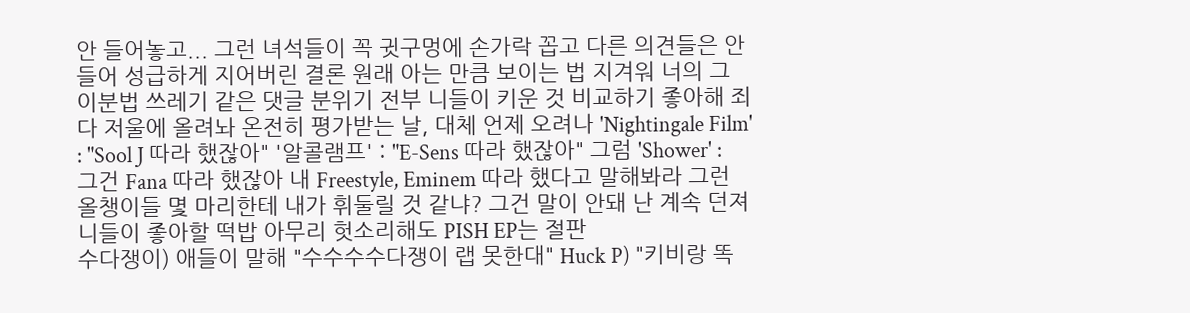안 들어놓고... 그런 녀석들이 꼭 귓구멍에 손가락 꼽고 다른 의견들은 안들어 성급하게 지어버린 결론 원래 아는 만큼 보이는 법 지겨워 너의 그 이분법 쓰레기 같은 댓글 분위기 전부 니들이 키운 것 비교하기 좋아해 죄다 저울에 올려놔 온전히 평가받는 날, 대체 언제 오려나 'Nightingale Film' : "Sool J 따라 했잖아" '알콜램프' : "E-Sens 따라 했잖아" 그럼 'Shower' : 그건 Fana 따라 했잖아 내 Freestyle, Eminem 따라 했다고 말해봐라 그런 올챙이들 몇 마리한테 내가 휘둘릴 것 같냐? 그건 말이 안돼 난 계속 던져 니들이 좋아할 떡밥 아무리 헛소리해도 PISH EP는 절판
수다쟁이) 애들이 말해 "수수수수다쟁이 랩 못한대" Huck P) "키비랑 똑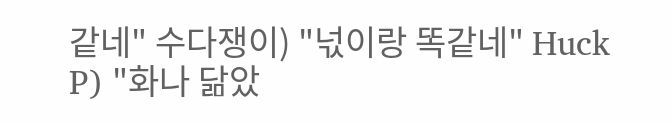같네" 수다쟁이) "넋이랑 똑같네" Huck P) "화나 닮았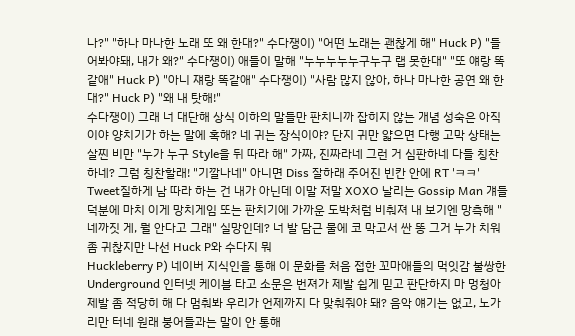나?" "하나 마나한 노래 또 왜 한대?" 수다쟁이) "어떤 노래는 괜찮게 해" Huck P) "들어봐야돼, 내가 왜?" 수다쟁이) 애들이 말해 "누누누누누구누구 랩 못한대" "또 얘랑 똑같애" Huck P) "아니 쟤랑 똑같애" 수다쟁이) "사람 많지 않아, 하나 마나한 공연 왜 한대?" Huck P) "왜 내 탓해!"
수다쟁이) 그래 너 대단해 상식 이하의 말들만 판치니까 잡히지 않는 개념 성숙은 아직 이야 양치기가 하는 말에 혹해? 네 귀는 장식이야? 단지 귀만 얇으면 다행 고막 상태는 살찐 비만 "누가 누구 Style을 뒤 따라 해" 가짜, 진짜라네 그런 거 심판하네 다들 칭찬하네? 그럼 칭찬할래! "기깔나네" 아니면 Diss 잘하래 주어진 빈칸 안에 RT 'ㅋㅋ' Tweet질하게 남 따라 하는 건 내가 아닌데 이말 저말 XOXO 날리는 Gossip Man 걔들 덕분에 마치 이게 망치게임 또는 판치기에 가까운 도박처럼 비춰져 내 보기엔 망측해 "네까짓 게, 뭘 안다고 그래" 실망인데? 너 발 담근 물에 코 막고서 싼 똥 그거 누가 치워 좀 귀찮지만 나선 Huck P와 수다지 뭐
Huckleberry P) 네이버 지식인을 통해 이 문화를 처음 접한 꼬마애들의 먹잇감 불쌍한 Underground 인터넷 케이블 타고 소문은 번져가 제발 쉽게 믿고 판단하지 마 멍청아 제발 좀 적당히 해 다 멈춰봐 우리가 언제까지 다 맞춰줘야 돼? 음악 얘기는 없고, 노가리만 터네 원래 붕어들과는 말이 안 통해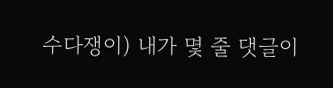수다쟁이) 내가 몇 줄 댓글이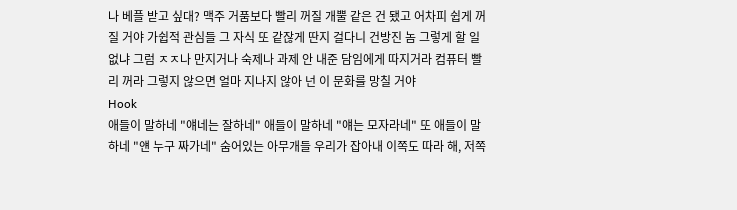나 베플 받고 싶대? 맥주 거품보다 빨리 꺼질 개뿔 같은 건 됐고 어차피 쉽게 꺼질 거야 가쉽적 관심들 그 자식 또 같잖게 딴지 걸다니 건방진 놈 그렇게 할 일 없냐 그럼 ㅈㅈ나 만지거나 숙제나 과제 안 내준 담임에게 따지거라 컴퓨터 빨리 꺼라 그렇지 않으면 얼마 지나지 않아 넌 이 문화를 망칠 거야
Hook
애들이 말하네 "얘네는 잘하네" 애들이 말하네 "얘는 모자라네" 또 애들이 말하네 "얜 누구 짜가네" 숨어있는 아무개들 우리가 잡아내 이쪽도 따라 해, 저쪽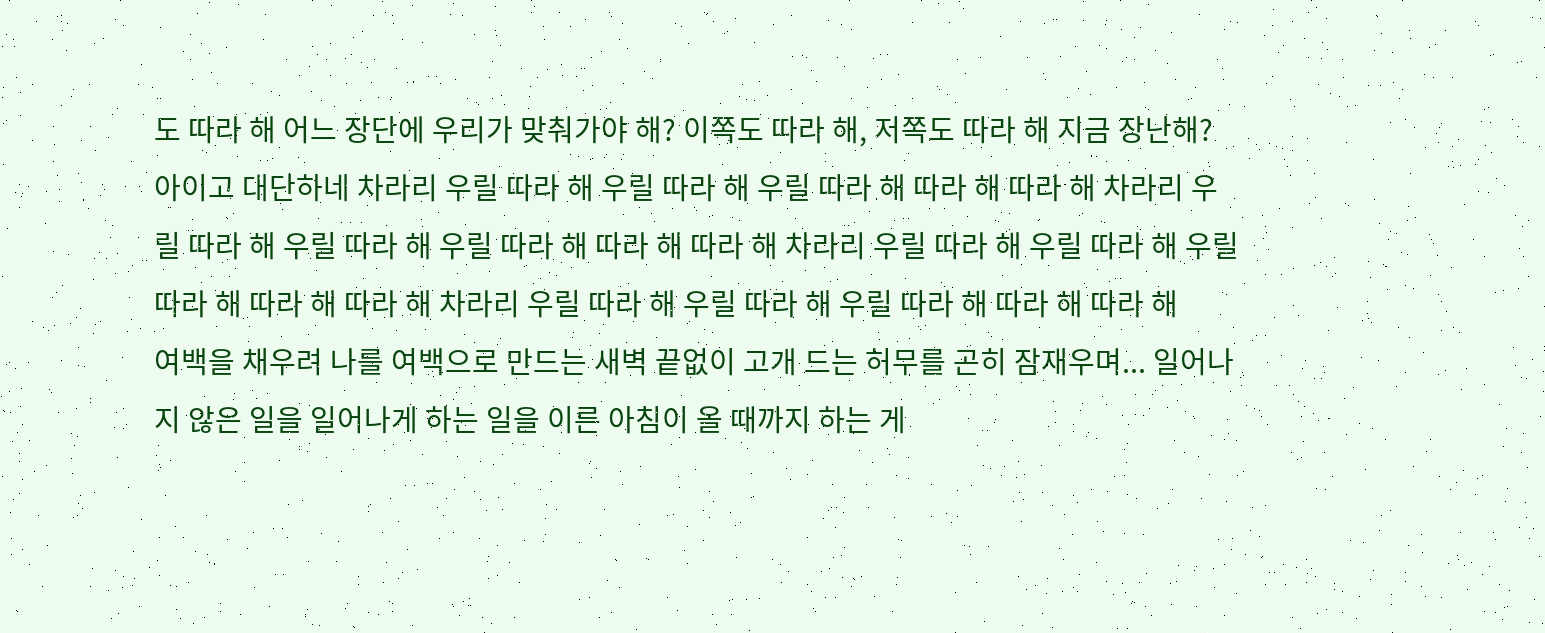도 따라 해 어느 장단에 우리가 맞춰가야 해? 이쪽도 따라 해, 저쪽도 따라 해 지금 장난해? 아이고 대단하네 차라리 우릴 따라 해 우릴 따라 해 우릴 따라 해 따라 해 따라 해 차라리 우릴 따라 해 우릴 따라 해 우릴 따라 해 따라 해 따라 해 차라리 우릴 따라 해 우릴 따라 해 우릴 따라 해 따라 해 따라 해 차라리 우릴 따라 해 우릴 따라 해 우릴 따라 해 따라 해 따라 해
여백을 채우려 나를 여백으로 만드는 새벽 끝없이 고개 드는 허무를 곤히 잠재우며... 일어나지 않은 일을 일어나게 하는 일을 이른 아침이 올 때까지 하는 게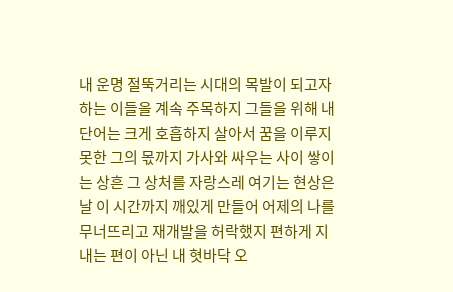내 운명 절뚝거리는 시대의 목발이 되고자 하는 이들을 계속 주목하지 그들을 위해 내 단어는 크게 호흡하지 살아서 꿈을 이루지 못한 그의 몫까지 가사와 싸우는 사이 쌓이는 상흔 그 상처를 자랑스레 여기는 현상은 날 이 시간까지 깨있게 만들어 어제의 나를 무너뜨리고 재개발을 허락했지 편하게 지내는 편이 아닌 내 혓바닥 오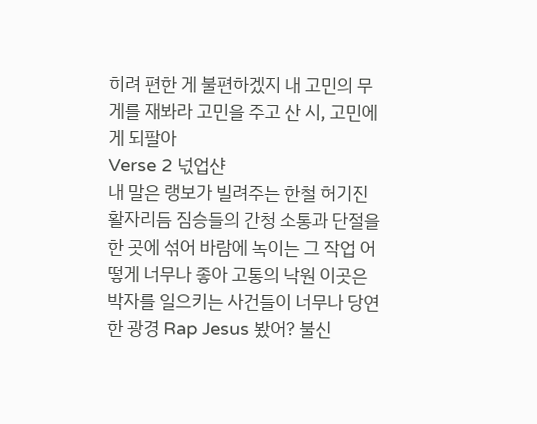히려 편한 게 불편하겠지 내 고민의 무게를 재봐라 고민을 주고 산 시, 고민에게 되팔아
Verse 2 넋업샨
내 말은 랭보가 빌려주는 한철 허기진 활자리듬 짐승들의 간청 소통과 단절을 한 곳에 섞어 바람에 녹이는 그 작업 어떻게 너무나 좋아 고통의 낙원 이곳은 박자를 일으키는 사건들이 너무나 당연한 광경 Rap Jesus 봤어? 불신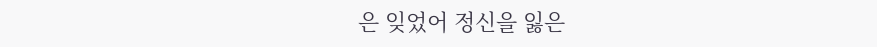은 잊었어 정신을 잃은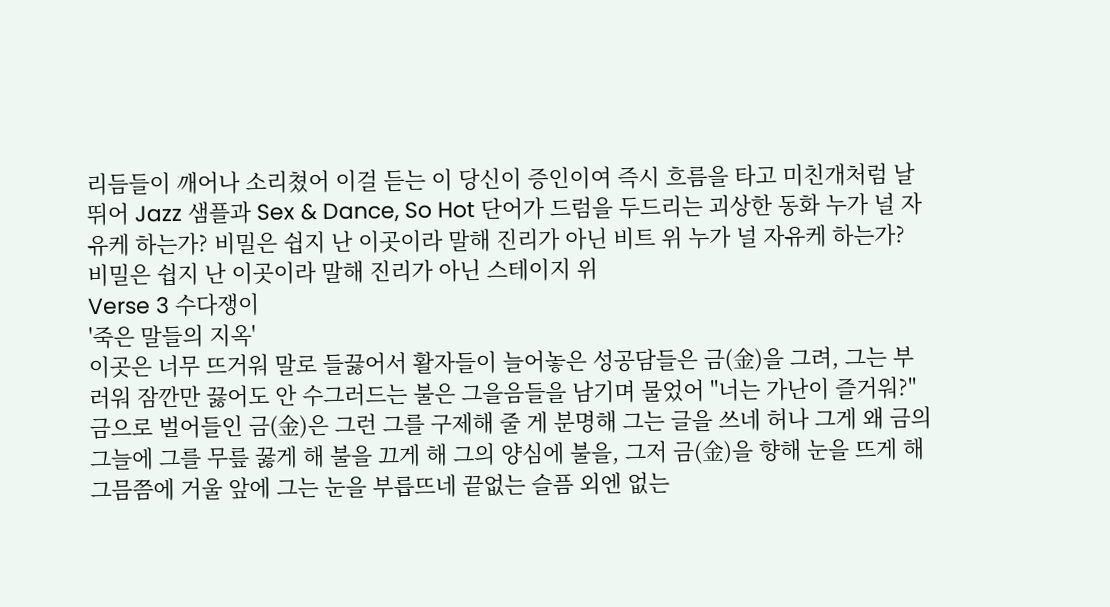리듬들이 깨어나 소리쳤어 이걸 듣는 이 당신이 증인이여 즉시 흐름을 타고 미친개처럼 날뛰어 Jazz 샘플과 Sex & Dance, So Hot 단어가 드럼을 두드리는 괴상한 동화 누가 널 자유케 하는가? 비밀은 쉽지 난 이곳이라 말해 진리가 아닌 비트 위 누가 널 자유케 하는가? 비밀은 쉽지 난 이곳이라 말해 진리가 아닌 스테이지 위
Verse 3 수다쟁이
'죽은 말들의 지옥'
이곳은 너무 뜨거워 말로 들끓어서 활자들이 늘어놓은 성공담들은 금(金)을 그려, 그는 부러워 잠깐만 끓어도 안 수그러드는 불은 그을음들을 남기며 물었어 "너는 가난이 즐거워?" 금으로 벌어들인 금(金)은 그런 그를 구제해 줄 게 분명해 그는 글을 쓰네 허나 그게 왜 금의 그늘에 그를 무릎 꿇게 해 불을 끄게 해 그의 양심에 불을, 그저 금(金)을 향해 눈을 뜨게 해 그믐쯤에 거울 앞에 그는 눈을 부릅뜨네 끝없는 슬픔 외엔 없는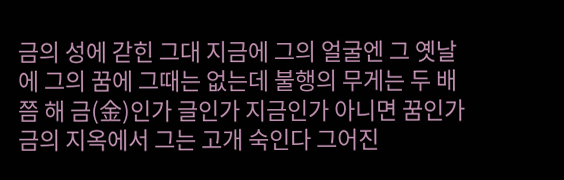금의 성에 갇힌 그대 지금에 그의 얼굴엔 그 옛날에 그의 꿈에 그때는 없는데 불행의 무게는 두 배쯤 해 금(金)인가 글인가 지금인가 아니면 꿈인가 금의 지옥에서 그는 고개 숙인다 그어진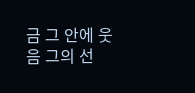금 그 안에 웃음 그의 선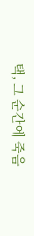택, 그 순간에 죽음